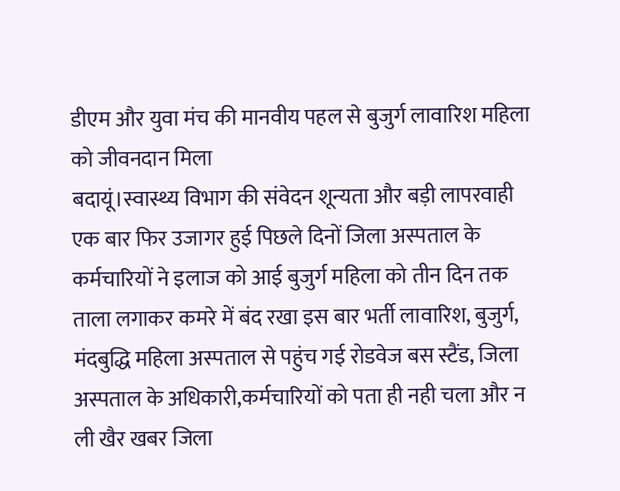डीएम और युवा मंच की मानवीय पहल से बुजुर्ग लावारिश महिला को जीवनदान मिला
बदायूं।स्वास्थ्य विभाग की संवेदन शून्यता और बड़ी लापरवाही एक बार फिर उजागर हुई पिछले दिनों जिला अस्पताल के कर्मचारियों ने इलाज को आई बुजुर्ग महिला को तीन दिन तक ताला लगाकर कमरे में बंद रखा इस बार भर्ती लावारिश, बुजुर्ग, मंदबुद्धि महिला अस्पताल से पहुंच गई रोडवेज बस स्टैंड, जिला अस्पताल के अधिकारी,कर्मचारियों को पता ही नही चला और न ली खैर खबर जिला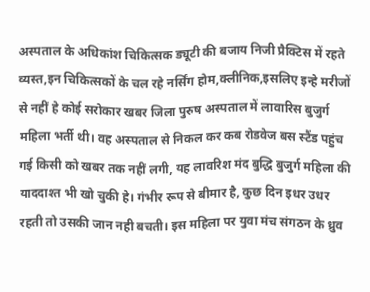अस्पताल के अधिकांश चिकित्सक ड्यूटी की बजाय निजी प्रैक्टिस में रहते व्यस्त,इन चिकित्सकों के चल रहे नर्सिंग होम,क्लीनिक,इसलिए इन्हे मरीजों से नहीं हे कोई सरोकार खबर जिला पुरुष अस्पताल में लावारिस बुजुर्ग महिला भर्ती थी। वह अस्पताल से निकल कर कब रोडवेज बस स्टैंड पहुंच गई किसी को खबर तक नहीं लगी, यह लावरिश मंद बुद्धि बुजुर्ग महिला की याददाश्त भी खो चुकी हे। गंभीर रूप से बीमार है, कुछ दिन इधर उधर रहती तो उसकी जान नही बचती। इस महिला पर युवा मंच संगठन के ध्रुव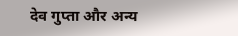देव गुप्ता और अन्य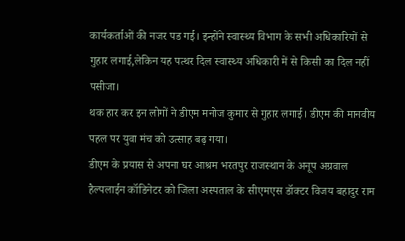कार्यकर्ताओं की नजर पड गई। इन्होंने स्वास्थ्य विभाग के सभी अधिकारियों से गुहार लगाई,लेकिन यह पत्थर दिल स्वास्थ्य अधिकारी में से किसी का दिल नहीं पसीजा।
थक हार कर इन लोगों ने डीएम मनोज कुमार से गुहार लगाई। डीएम की मानवीय पहल पर युवा मंच को उत्साह बढ़ गया।
डीएम के प्रयास से अपना घर आश्रम भरतपुर राजस्थान के अनूप अग्रवाल हैल्पलाईन कॉडिनेटर को जिला अस्पताल के सीएमएस डॉक्टर विजय बहादुर राम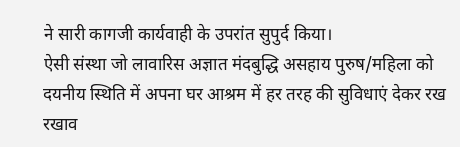ने सारी कागजी कार्यवाही के उपरांत सुपुर्द किया।
ऐसी संस्था जो लावारिस अज्ञात मंदबुद्धि असहाय पुरुष/महिला को दयनीय स्थिति में अपना घर आश्रम में हर तरह की सुविधाएं देकर रख रखाव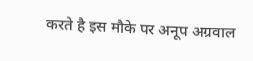करते है इस मौके पर अनूप अग्रवाल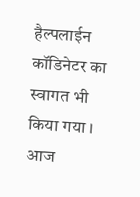हैल्पलाईन कॉडिनेटर का स्वागत भी किया गया ।
आज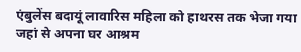एंबुलेंस बदायूं लावारिस महिला को हाथरस तक भेजा गया जहां से अपना घर आश्रम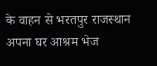के वाहन से भरतपुर राजस्थान अपना घर आश्रम भेज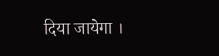दिया जायेगा ।